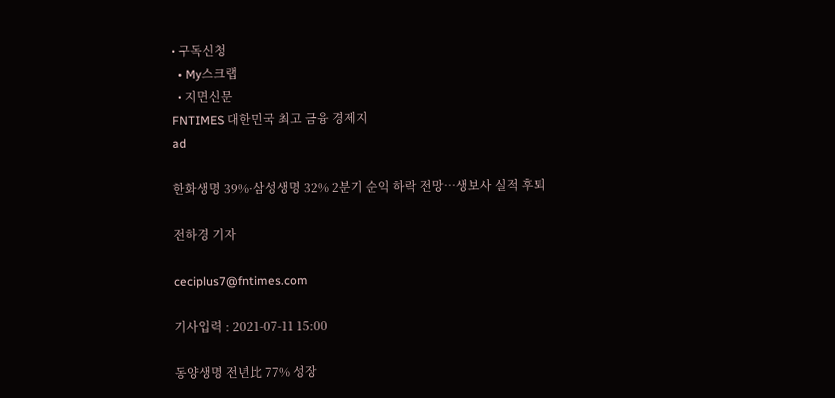• 구독신청
  • My스크랩
  • 지면신문
FNTIMES 대한민국 최고 금융 경제지
ad

한화생명 39%·삼성생명 32% 2분기 순익 하락 전망…생보사 실적 후퇴

전하경 기자

ceciplus7@fntimes.com

기사입력 : 2021-07-11 15:00

동양생명 전년比 77% 성장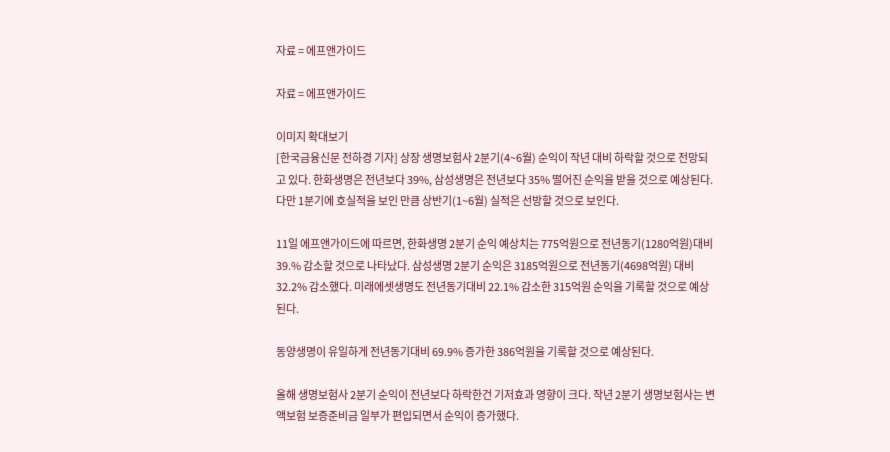자료 = 에프앤가이드

자료 = 에프앤가이드

이미지 확대보기
[한국금융신문 전하경 기자] 상장 생명보험사 2분기(4~6월) 순익이 작년 대비 하락할 것으로 전망되고 있다. 한화생명은 전년보다 39%, 삼성생명은 전년보다 35% 떨어진 순익을 받을 것으로 예상된다. 다만 1분기에 호실적을 보인 만큼 상반기(1~6월) 실적은 선방할 것으로 보인다.

11일 에프앤가이드에 따르면, 한화생명 2분기 순익 예상치는 775억원으로 전년동기(1280억원)대비 39.% 감소할 것으로 나타났다. 삼성생명 2분기 순익은 3185억원으로 전년동기(4698억원) 대비 32.2% 감소했다. 미래에셋생명도 전년동기대비 22.1% 감소한 315억원 순익을 기록할 것으로 예상된다.

동양생명이 유일하게 전년동기대비 69.9% 증가한 386억원을 기록할 것으로 예상된다.

올해 생명보험사 2분기 순익이 전년보다 하락한건 기저효과 영향이 크다. 작년 2분기 생명보험사는 변액보험 보증준비금 일부가 편입되면서 순익이 증가했다.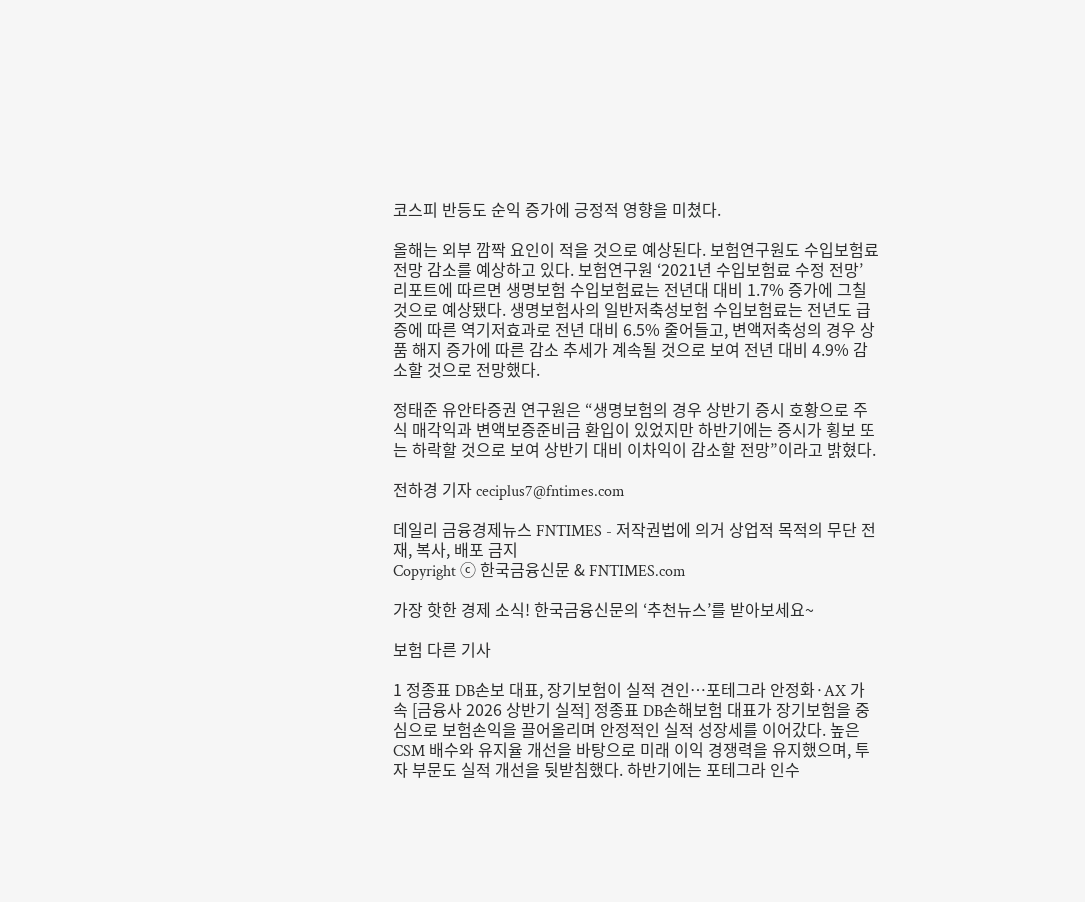코스피 반등도 순익 증가에 긍정적 영향을 미쳤다.

올해는 외부 깜짝 요인이 적을 것으로 예상된다. 보험연구원도 수입보험료 전망 감소를 예상하고 있다. 보험연구원 ‘2021년 수입보험료 수정 전망’ 리포트에 따르면 생명보험 수입보험료는 전년대 대비 1.7% 증가에 그칠 것으로 예상됐다. 생명보험사의 일반저축성보험 수입보험료는 전년도 급증에 따른 역기저효과로 전년 대비 6.5% 줄어들고, 변액저축성의 경우 상품 해지 증가에 따른 감소 추세가 계속될 것으로 보여 전년 대비 4.9% 감소할 것으로 전망했다.

정태준 유안타증권 연구원은 “생명보험의 경우 상반기 증시 호황으로 주식 매각익과 변액보증준비금 환입이 있었지만 하반기에는 증시가 횡보 또는 하락할 것으로 보여 상반기 대비 이차익이 감소할 전망”이라고 밝혔다.

전하경 기자 ceciplus7@fntimes.com

데일리 금융경제뉴스 FNTIMES - 저작권법에 의거 상업적 목적의 무단 전재, 복사, 배포 금지
Copyright ⓒ 한국금융신문 & FNTIMES.com

가장 핫한 경제 소식! 한국금융신문의 ‘추천뉴스’를 받아보세요~

보험 다른 기사

1 정종표 DB손보 대표, 장기보험이 실적 견인…포테그라 안정화·AX 가속 [금융사 2026 상반기 실적] 정종표 DB손해보험 대표가 장기보험을 중심으로 보험손익을 끌어올리며 안정적인 실적 성장세를 이어갔다. 높은 CSM 배수와 유지율 개선을 바탕으로 미래 이익 경쟁력을 유지했으며, 투자 부문도 실적 개선을 뒷받침했다. 하반기에는 포테그라 인수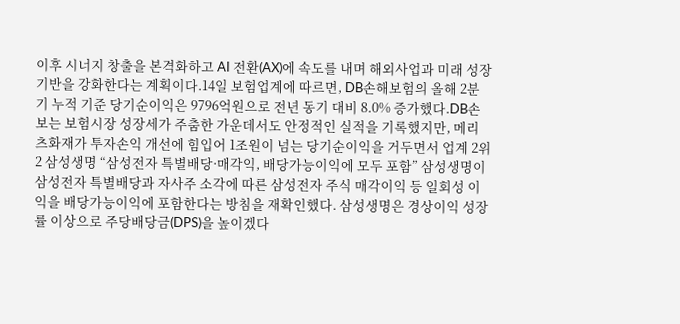이후 시너지 창출을 본격화하고 AI 전환(AX)에 속도를 내며 해외사업과 미래 성장 기반을 강화한다는 계획이다.14일 보험업계에 따르면, DB손해보험의 올해 2분기 누적 기준 당기순이익은 9796억원으로 전년 동기 대비 8.0% 증가했다.DB손보는 보험시장 성장세가 주춤한 가운데서도 안정적인 실적을 기록했지만, 메리츠화재가 투자손익 개선에 힘입어 1조원이 넘는 당기순이익을 거두면서 업계 2위 2 삼성생명 “삼성전자 특별배당·매각익, 배당가능이익에 모두 포함” 삼성생명이 삼성전자 특별배당과 자사주 소각에 따른 삼성전자 주식 매각이익 등 일회성 이익을 배당가능이익에 포함한다는 방침을 재확인했다. 삼성생명은 경상이익 성장률 이상으로 주당배당금(DPS)을 높이겠다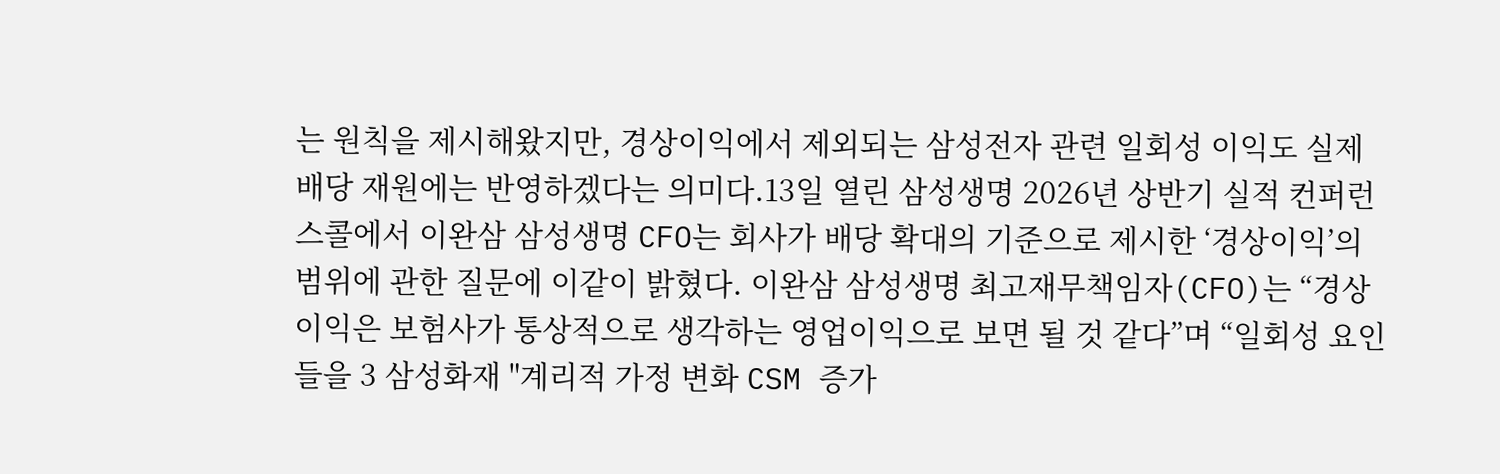는 원칙을 제시해왔지만, 경상이익에서 제외되는 삼성전자 관련 일회성 이익도 실제 배당 재원에는 반영하겠다는 의미다.13일 열린 삼성생명 2026년 상반기 실적 컨퍼런스콜에서 이완삼 삼성생명 CFO는 회사가 배당 확대의 기준으로 제시한 ‘경상이익’의 범위에 관한 질문에 이같이 밝혔다. 이완삼 삼성생명 최고재무책임자(CFO)는 “경상이익은 보험사가 통상적으로 생각하는 영업이익으로 보면 될 것 같다”며 “일회성 요인들을 3 삼성화재 "계리적 가정 변화 CSM 증가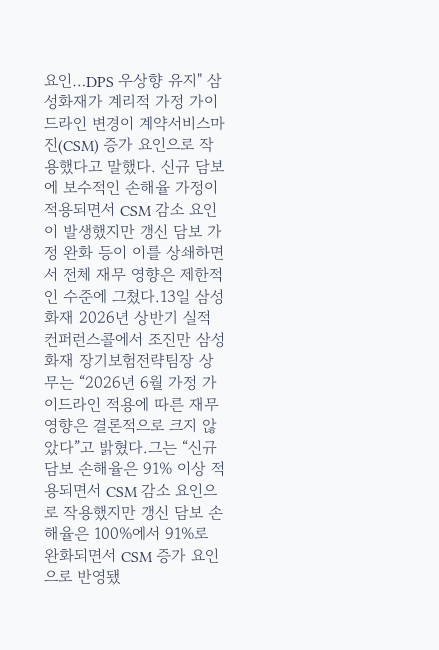요인…DPS 우상향 유지" 삼성화재가 계리적 가정 가이드라인 변경이 계약서비스마진(CSM) 증가 요인으로 작용했다고 말했다. 신규 담보에 보수적인 손해율 가정이 적용되면서 CSM 감소 요인이 발생했지만 갱신 담보 가정 완화 등이 이를 상쇄하면서 전체 재무 영향은 제한적인 수준에 그쳤다.13일 삼성화재 2026년 상반기 실적 컨퍼런스콜에서 조진만 삼성화재 장기보험전략팀장 상무는 “2026년 6월 가정 가이드라인 적용에 따른 재무 영향은 결론적으로 크지 않았다”고 밝혔다.그는 “신규 담보 손해율은 91% 이상 적용되면서 CSM 감소 요인으로 작용했지만 갱신 담보 손해율은 100%에서 91%로 완화되면서 CSM 증가 요인으로 반영됐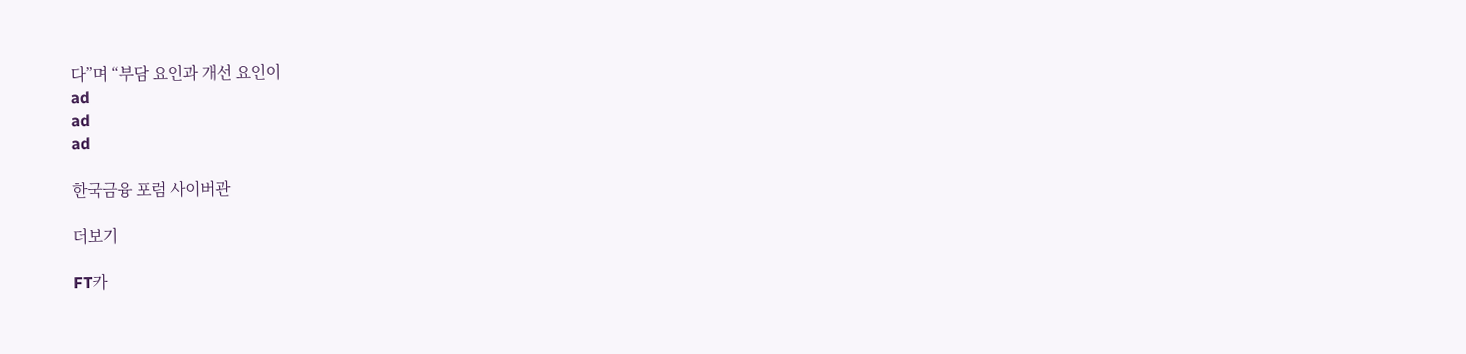다”며 “부담 요인과 개선 요인이
ad
ad
ad

한국금융 포럼 사이버관

더보기

FT카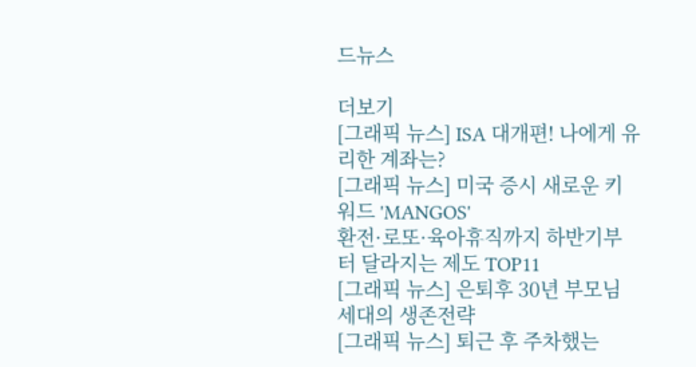드뉴스

더보기
[그래픽 뉴스] ISA 대개편! 나에게 유리한 계좌는?
[그래픽 뉴스] 미국 증시 새로운 키워드 'MANGOS'
환전·로또·육아휴직까지 하반기부터 달라지는 제도 TOP11
[그래픽 뉴스] 은퇴후 30년 부모님 세대의 생존전략
[그래픽 뉴스] 퇴근 후 주차했는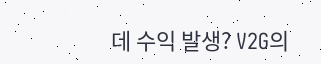데 수익 발생? V2G의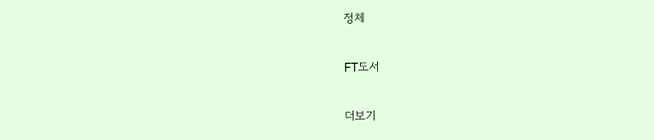정체

FT도서

더보기